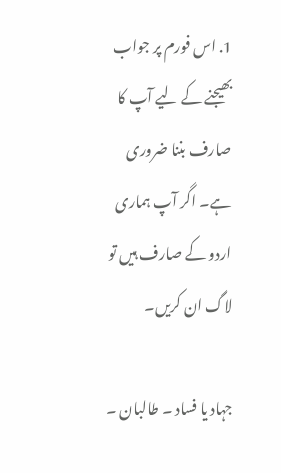1. اس فورم پر جواب بھیجنے کے لیے آپ کا صارف بننا ضروری ہے۔ اگر آپ ہماری اردو کے صارف ہیں تو لاگ ان کریں۔

جہاد یا فساد ۔ طالبان ۔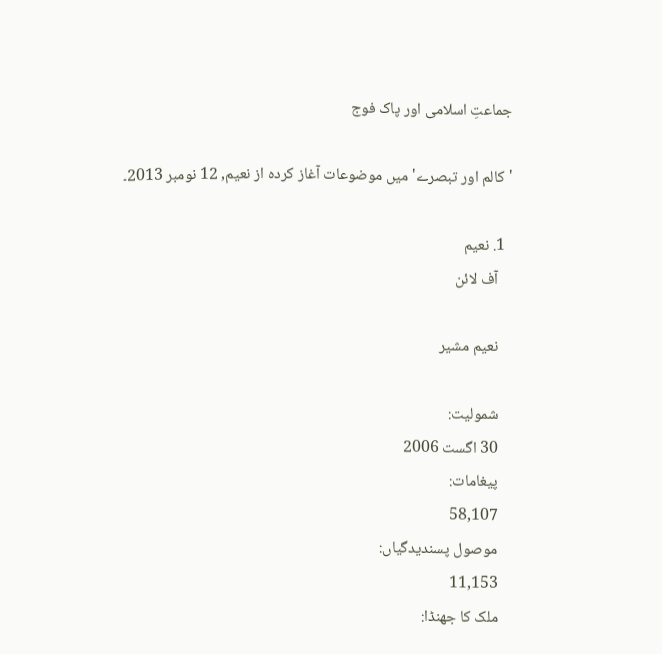جماعتِ اسلامی اور پاک فوج

'کالم اور تبصرے' میں موضوعات آغاز کردہ از نعیم, 12 نومبر 2013۔

  1. نعیم
    آف لائن

    نعیم مشیر

    شمولیت:
    30 اگست 2006
    پیغامات:
    58,107
    موصول پسندیدگیاں:
    11,153
    ملک کا جھنڈا: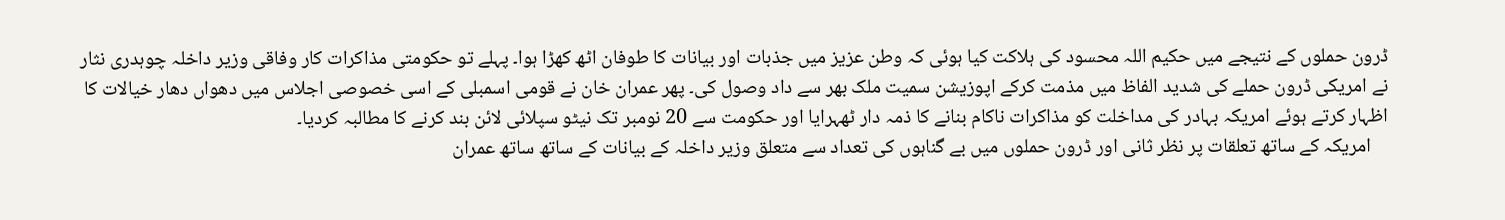ڈرون حملوں کے نتیجے میں حکیم اللہ محسود کی ہلاکت کیا ہوئی کہ وطن عزیز میں جذبات اور بیانات کا طوفان اٹھ کھڑا ہوا۔ پہلے تو حکومتی مذاکرات کار وفاقی وزیر داخلہ چوہدری نثار نے امریکی ڈرون حملے کی شدید الفاظ میں مذمت کرکے اپوزیشن سمیت ملک بھر سے داد وصول کی۔ پھر عمران خان نے قومی اسمبلی کے اسی خصوصی اجلاس میں دھواں دھار خیالات کا اظہار کرتے ہوئے امریکہ بہادر کی مداخلت کو مذاکرات ناکام بنانے کا ذمہ دار ٹھہرایا اور حکومت سے 20 نومبر تک نیٹو سپلائی لائن بند کرنے کا مطالبہ کردیا۔
    امریکہ کے ساتھ تعلقات پر نظر ثانی اور ڈرون حملوں میں بے گناہوں کی تعداد سے متعلق وزیر داخلہ کے بیانات کے ساتھ ساتھ عمران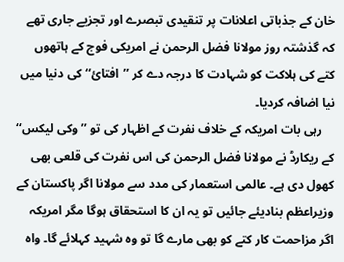خان کے جذباتی اعلانات پر تنقیدی تبصرے اور تجزیے جاری تھے کہ گذشتہ روز مولانا فضل الرحمن نے امریکی فوج کے ہاتھوں کتے کی ہلاکت کو شہادت کا درجہ دے کر ’’افتائ‘‘ کی دنیا میں نیا اضافہ کردیا۔
    رہی بات امریکہ کے خلاف نفرت کے اظہار کی تو ’’وکی لیکس‘‘ کے ریکارڈ نے مولانا فضل الرحمن کی اس نفرت کی قلعی بھی کھول دی ہے۔ عالمی استعمار کی مدد سے مولانا اگر پاکستان کے وزیراعظم بنادیئے جائیں تو یہ ان کا استحقاق ہوگا مگر امریکہ اگر مزاحمت کار کتے کو بھی مارے گا تو وہ شہید کہلائے گا۔ واہ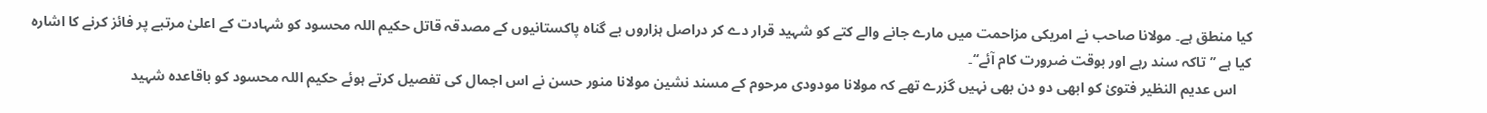کیا منطق ہے۔ مولانا صاحب نے امریکی مزاحمت میں مارے جانے والے کتے کو شہید قرار دے کر دراصل ہزاروں بے گناہ پاکستانیوں کے مصدقہ قاتل حکیم اللہ محسود کو شہادت کے اعلیٰ مرتبے پر فائز کرنے کا اشارہ کیا ہے ’’تاکہ سند رہے اور بوقت ضرورت کام آئے‘‘۔
    اس عدیم النظیر فتویٰ کو ابھی دو دن بھی نہیں گزرے تھے کہ مولانا مودودی مرحوم کے مسند نشین مولانا منور حسن نے اس اجمال کی تفصیل کرتے ہوئے حکیم اللہ محسود کو باقاعدہ شہید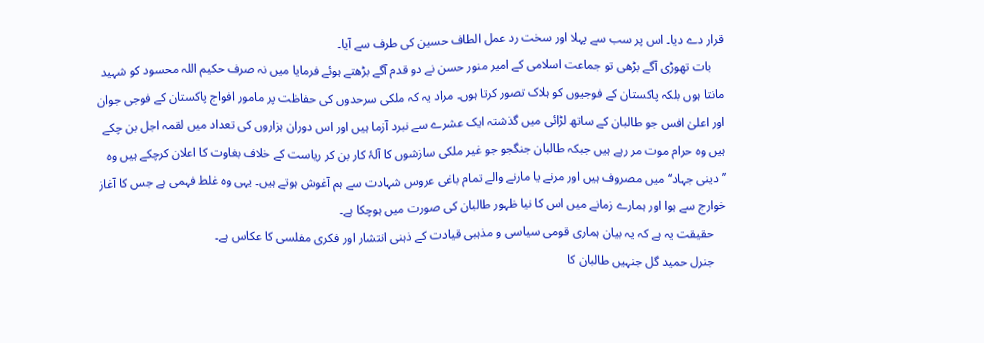قرار دے دیا۔ اس پر سب سے پہلا اور سخت رد عمل الطاف حسین کی طرف سے آیا۔
    بات تھوڑی آگے بڑھی تو جماعت اسلامی کے امیر منور حسن نے دو قدم آگے بڑھتے ہوئے فرمایا میں نہ صرف حکیم اللہ محسود کو شہید مانتا ہوں بلکہ پاکستان کے فوجیوں کو ہلاک تصور کرتا ہوں۔ مراد یہ کہ ملکی سرحدوں کی حفاظت پر مامور افواج پاکستان کے فوجی جوان اور اعلیٰ افس جو طالبان کے ساتھ لڑائی میں گذشتہ ایک عشرے سے نبرد آزما ہیں اور اس دوران ہزاروں کی تعداد میں لقمہ اجل بن چکے ہیں وہ حرام موت مر رہے ہیں جبکہ طالبان جنگجو جو غیر ملکی سازشوں کا آلۂ کار بن کر ریاست کے خلاف بغاوت کا اعلان کرچکے ہیں وہ ’’دینی جہاد‘‘ میں مصروف ہیں اور مرنے یا مارنے والے تمام باغی عروس شہادت سے ہم آغوش ہوتے ہیں۔ یہی وہ غلط فہمی ہے جس کا آغاز خوارج سے ہوا اور ہمارے زمانے میں اس کا نیا ظہور طالبان کی صورت میں ہوچکا ہے۔
    حقیقت یہ ہے کہ یہ بیان ہماری قومی سیاسی و مذہبی قیادت کے ذہنی انتشار اور فکری مفلسی کا عکاس ہے۔
    جنرل حمید گل جنہیں طالبان کا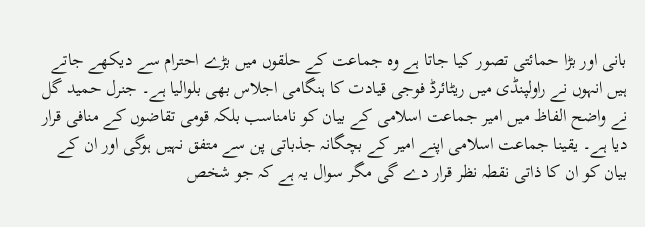بانی اور بڑا حمائتی تصور کیا جاتا ہے وہ جماعت کے حلقوں میں بڑے احترام سے دیکھے جاتے ہیں انہوں نے راولپنڈی میں ریٹائرڈ فوجی قیادت کا ہنگامی اجلاس بھی بلوالیا ہے۔ جنرل حمید گل نے واضح الفاظ میں امیر جماعت اسلامی کے بیان کو نامناسب بلکہ قومی تقاضوں کے منافی قرار دیا ہے۔ یقینا جماعت اسلامی اپنے امیر کے بچگانہ جذباتی پن سے متفق نہیں ہوگی اور ان کے بیان کو ان کا ذاتی نقطہ نظر قرار دے گی مگر سوال یہ ہے کہ جو شخص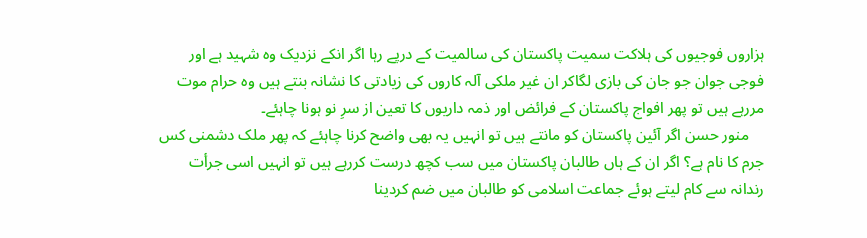ہزاروں فوجیوں کی ہلاکت سمیت پاکستان کی سالمیت کے درپے رہا اگر انکے نزدیک وہ شہید ہے اور فوجی جوان جو جان کی بازی لگاکر ان غیر ملکی آلہ کاروں کی زیادتی کا نشانہ بنتے ہیں وہ حرام موت مررہے ہیں تو پھر افواج پاکستان کے فرائض اور ذمہ داریوں کا تعین از سرِ نو ہونا چاہئے۔
    منور حسن اگر آئین پاکستان کو مانتے ہیں تو انہیں یہ بھی واضح کرنا چاہئے کہ پھر ملک دشمنی کس جرم کا نام ہے؟ اگر ان کے ہاں طالبان پاکستان میں سب کچھ درست کررہے ہیں تو انہیں اسی جرأت رندانہ سے کام لیتے ہوئے جماعت اسلامی کو طالبان میں ضم کردینا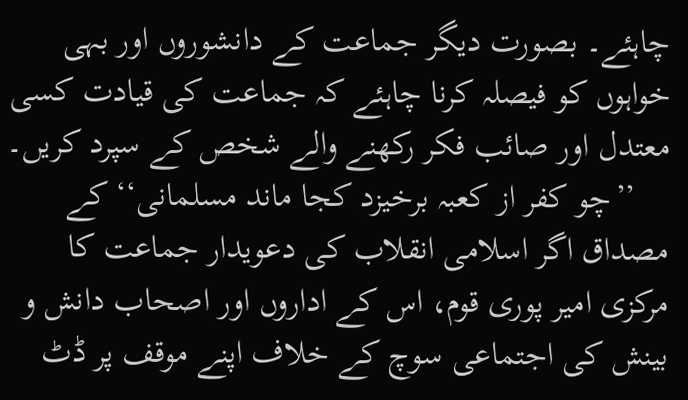چاہئے۔ بصورت دیگر جماعت کے دانشوروں اور بہی خواہوں کو فیصلہ کرنا چاہئے کہ جماعت کی قیادت کسی معتدل اور صائب فکر رکھنے والے شخص کے سپرد کریں۔
    ’’چو کفر از کعبہ برخیزد کجا ماند مسلمانی‘‘ کے مصداق اگر اسلامی انقلاب کی دعویدار جماعت کا مرکزی امیر پوری قوم، اس کے اداروں اور اصحاب دانش و بینش کی اجتماعی سوچ کے خلاف اپنے موقف پر ڈٹ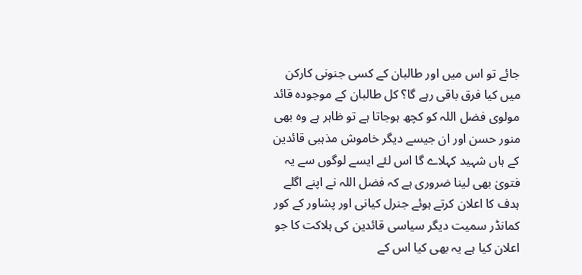جائے تو اس میں اور طالبان کے کسی جنونی کارکن میں کیا فرق باقی رہے گا؟ کل طالبان کے موجودہ قائد مولوی فضل اللہ کو کچھ ہوجاتا ہے تو ظاہر ہے وہ بھی منور حسن اور ان جیسے دیگر خاموش مذہبی قائدین کے ہاں شہید کہلاے گا اس لئے ایسے لوگوں سے یہ فتویٰ بھی لینا ضروری ہے کہ فضل اللہ نے اپنے اگلے ہدف کا اعلان کرتے ہوئے جنرل کیانی اور پشاور کے کور کمانڈر سمیت دیگر سیاسی قائدین کی ہلاکت کا جو اعلان کیا ہے یہ بھی کیا اس کے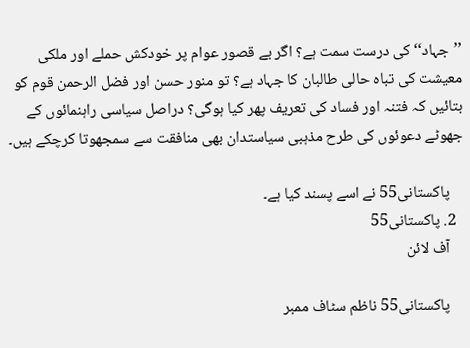’’جہاد‘‘ کی درست سمت ہے؟ اگر بے قصور عوام پر خودکش حملے اور ملکی معیشت کی تباہ حالی طالبان کا جہاد ہے؟ تو منور حسن اور فضل الرحمن قوم کو بتائیں کہ فتنہ اور فساد کی تعریف پھر کیا ہوگی؟ دراصل سیاسی راہنمائوں کے جھوٹے دعوئوں کی طرح مذہبی سیاستدان بھی منافقت سے سمجھوتا کرچکے ہیں۔

    پاکستانی55 نے اسے پسند کیا ہے۔
  2. پاکستانی55
    آف لائن

    پاکستانی55 ناظم سٹاف ممبر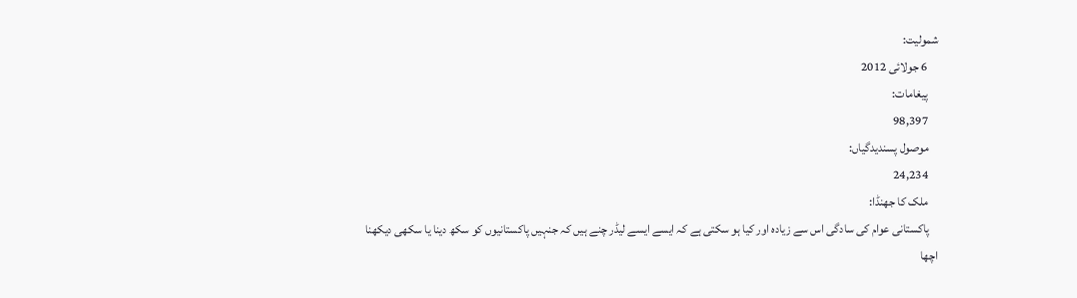شمولیت:
    6 جولائی 2012
    پیغامات:
    98,397
    موصول پسندیدگیاں:
    24,234
    ملک کا جھنڈا:
    پاکستانی عوام کی سادگی اس سے زیادہ اور کیا ہو سکتی ہے کہ ایسے ایسے لیڈر چنے ہیں کہ جنہیں پاکستانیوں کو سکھ دینا یا سکھی دیکھنا اچھا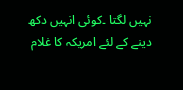نہیں لگتا ۔کوئی انہیں دکھ دینے کے لئے امریکہ کا غلام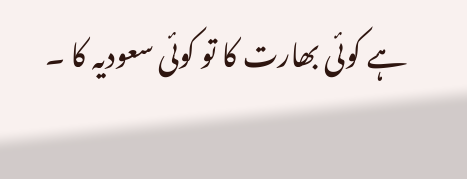ہے کوئی بھارت کا تو کوئی سعودیہ کا ۔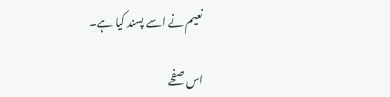نعیم نے اسے پسند کیا ہے۔

اس صفحے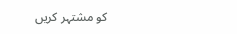کو مشتہر کریں